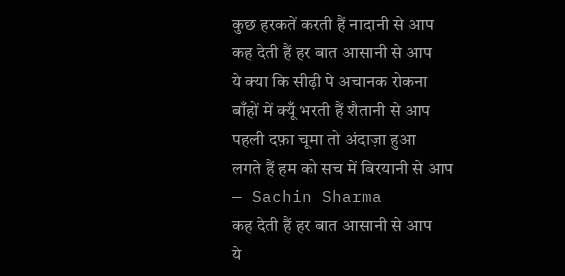कुछ हरकतें करती हैं नादानी से आप
कह देती हैं हर बात आसानी से आप
ये क्या कि सीढ़ी पे अचानक रोकना
बाँहों में क्यूँ भरती हैं शैतानी से आप
पहली दफ़ा चूमा तो अंदाज़ा हुआ
लगते हैं हम को सच में बिरयानी से आप
— Sachin Sharma
कह देती हैं हर बात आसानी से आप
ये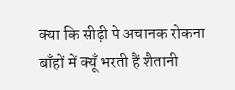क्या कि सीढ़ी पे अचानक रोकना
बाँहों में क्यूँ भरती हैं शैतानी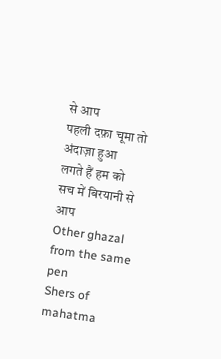से आप
पहली दफ़ा चूमा तो अंदाज़ा हुआ
लगते हैं हम को सच में बिरयानी से आप
Other ghazal from the same pen
Shers of mahatma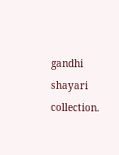gandhi shayari collection.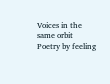Voices in the same orbit
Poetry by feeling